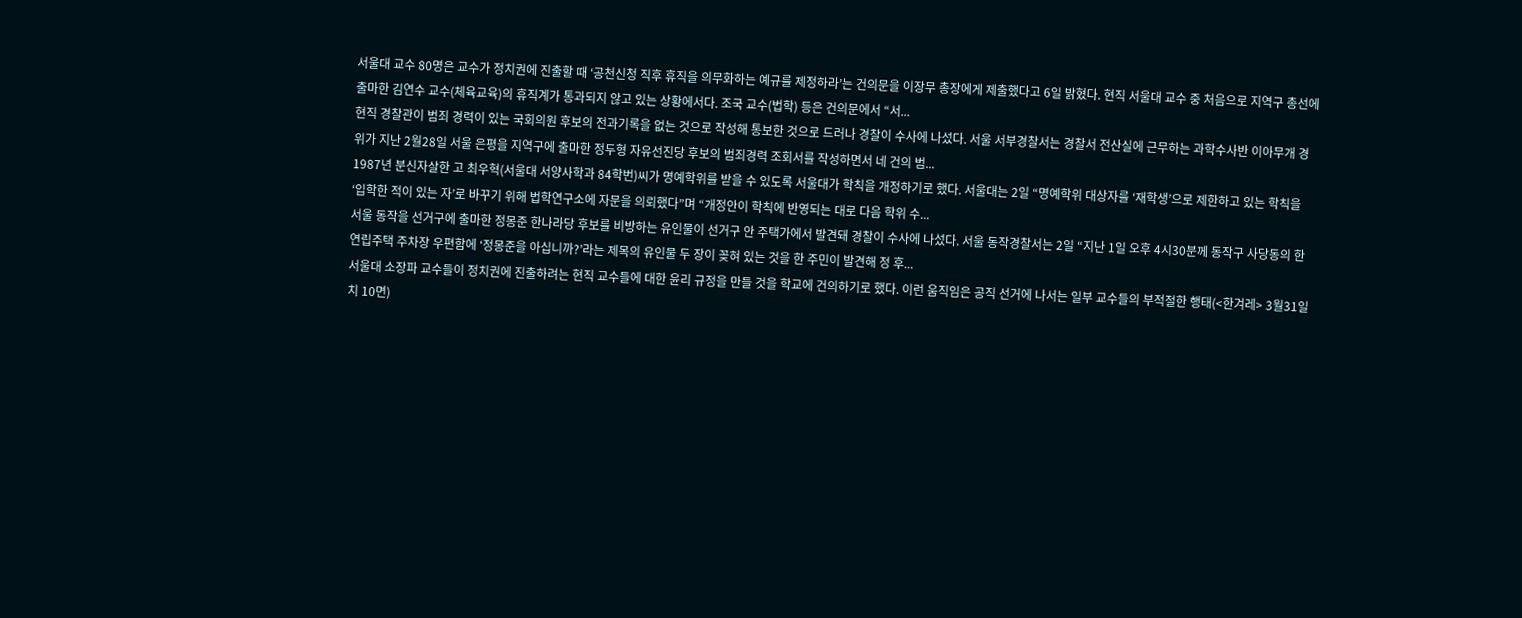서울대 교수 80명은 교수가 정치권에 진출할 때 ‘공천신청 직후 휴직을 의무화하는 예규를 제정하라’는 건의문을 이장무 총장에게 제출했다고 6일 밝혔다. 현직 서울대 교수 중 처음으로 지역구 총선에 출마한 김연수 교수(체육교육)의 휴직계가 통과되지 않고 있는 상황에서다. 조국 교수(법학) 등은 건의문에서 “서...
현직 경찰관이 범죄 경력이 있는 국회의원 후보의 전과기록을 없는 것으로 작성해 통보한 것으로 드러나 경찰이 수사에 나섰다. 서울 서부경찰서는 경찰서 전산실에 근무하는 과학수사반 이아무개 경위가 지난 2월28일 서울 은평을 지역구에 출마한 정두형 자유선진당 후보의 범죄경력 조회서를 작성하면서 네 건의 범...
1987년 분신자살한 고 최우혁(서울대 서양사학과 84학번)씨가 명예학위를 받을 수 있도록 서울대가 학칙을 개정하기로 했다. 서울대는 2일 “명예학위 대상자를 ‘재학생’으로 제한하고 있는 학칙을 ‘입학한 적이 있는 자’로 바꾸기 위해 법학연구소에 자문을 의뢰했다”며 “개정안이 학칙에 반영되는 대로 다음 학위 수...
서울 동작을 선거구에 출마한 정몽준 한나라당 후보를 비방하는 유인물이 선거구 안 주택가에서 발견돼 경찰이 수사에 나섰다. 서울 동작경찰서는 2일 “지난 1일 오후 4시30분께 동작구 사당동의 한 연립주택 주차장 우편함에 ‘정몽준을 아십니까?’라는 제목의 유인물 두 장이 꽂혀 있는 것을 한 주민이 발견해 정 후...
서울대 소장파 교수들이 정치권에 진출하려는 현직 교수들에 대한 윤리 규정을 만들 것을 학교에 건의하기로 했다. 이런 움직임은 공직 선거에 나서는 일부 교수들의 부적절한 행태(<한겨레> 3월31일치 10면)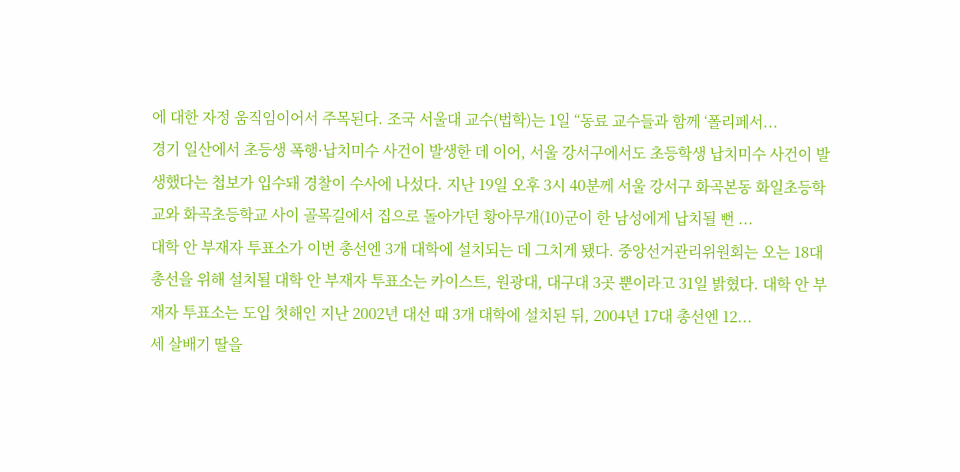에 대한 자정 움직임이어서 주목된다. 조국 서울대 교수(법학)는 1일 “동료 교수들과 함께 ‘폴리페서...
경기 일산에서 초등생 폭행·납치미수 사건이 발생한 데 이어, 서울 강서구에서도 초등학생 납치미수 사건이 발생했다는 첩보가 입수돼 경찰이 수사에 나섰다. 지난 19일 오후 3시 40분께 서울 강서구 화곡본동 화일초등학교와 화곡초등학교 사이 골목길에서 집으로 돌아가던 황아무개(10)군이 한 남성에게 납치될 뻔 ...
대학 안 부재자 투표소가 이번 총선엔 3개 대학에 설치되는 데 그치게 됐다. 중앙선거관리위원회는 오는 18대 총선을 위해 설치될 대학 안 부재자 투표소는 카이스트, 원광대, 대구대 3곳 뿐이라고 31일 밝혔다. 대학 안 부재자 투표소는 도입 첫해인 지난 2002년 대선 때 3개 대학에 설치된 뒤, 2004년 17대 총선엔 12...
세 살배기 딸을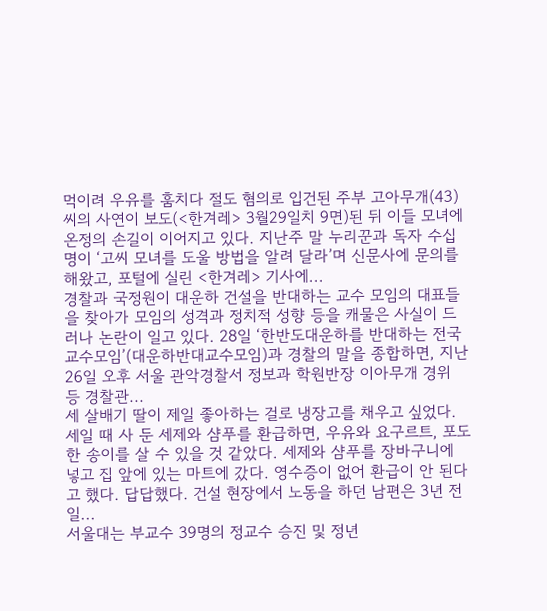먹이려 우유를 훔치다 절도 혐의로 입건된 주부 고아무개(43)씨의 사연이 보도(<한겨레> 3월29일치 9면)된 뒤 이들 모녀에 온정의 손길이 이어지고 있다. 지난주 말 누리꾼과 독자 수십명이 ‘고씨 모녀를 도울 방법을 알려 달라’며 신문사에 문의를 해왔고, 포털에 실린 <한겨레> 기사에...
경찰과 국정원이 대운하 건설을 반대하는 교수 모임의 대표들을 찾아가 모임의 성격과 정치적 성향 등을 캐물은 사실이 드러나 논란이 일고 있다. 28일 ‘한반도대운하를 반대하는 전국교수모임’(대운하반대교수모임)과 경찰의 말을 종합하면, 지난 26일 오후 서울 관악경찰서 정보과 학원반장 이아무개 경위 등 경찰관...
세 살배기 딸이 제일 좋아하는 걸로 냉장고를 채우고 싶었다. 세일 때 사 둔 세제와 샴푸를 환급하면, 우유와 요구르트, 포도 한 송이를 살 수 있을 것 같았다. 세제와 샴푸를 장바구니에 넣고 집 앞에 있는 마트에 갔다. 영수증이 없어 환급이 안 된다고 했다. 답답했다. 건설 현장에서 노동을 하던 남편은 3년 전 일...
서울대는 부교수 39명의 정교수 승진 및 정년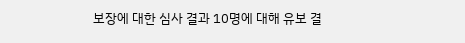보장에 대한 심사 결과 10명에 대해 유보 결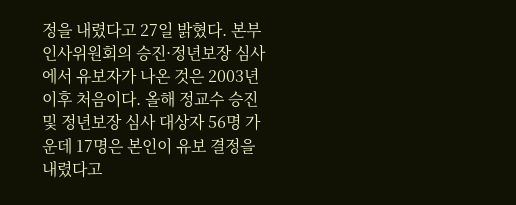정을 내렸다고 27일 밝혔다. 본부 인사위원회의 승진·정년보장 심사에서 유보자가 나온 것은 2003년 이후 처음이다. 올해 정교수 승진 및 정년보장 심사 대상자 56명 가운데 17명은 본인이 유보 결정을 내렸다고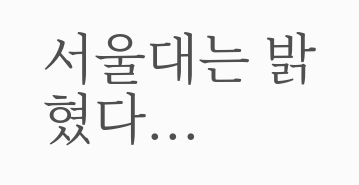서울대는 밝혔다...